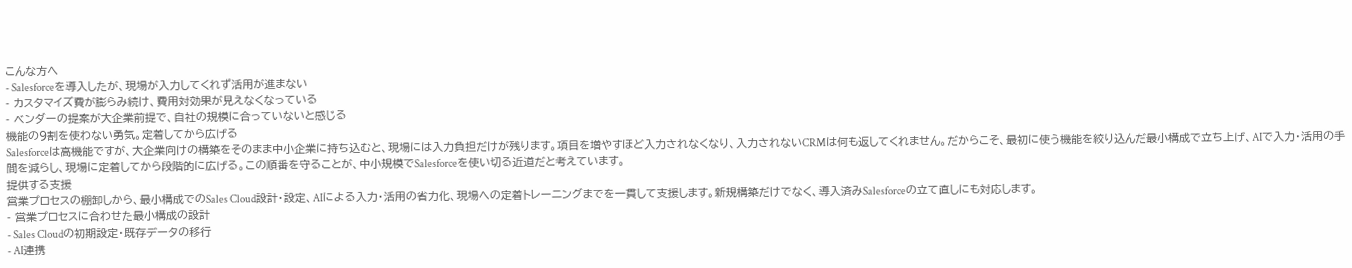こんな方へ
- Salesforceを導入したが、現場が入力してくれず活用が進まない
- カスタマイズ費が膨らみ続け、費用対効果が見えなくなっている
- ベンダーの提案が大企業前提で、自社の規模に合っていないと感じる
機能の9割を使わない勇気。定着してから広げる
Salesforceは高機能ですが、大企業向けの構築をそのまま中小企業に持ち込むと、現場には入力負担だけが残ります。項目を増やすほど入力されなくなり、入力されないCRMは何も返してくれません。だからこそ、最初に使う機能を絞り込んだ最小構成で立ち上げ、AIで入力・活用の手間を減らし、現場に定着してから段階的に広げる。この順番を守ることが、中小規模でSalesforceを使い切る近道だと考えています。
提供する支援
営業プロセスの棚卸しから、最小構成でのSales Cloud設計・設定、AIによる入力・活用の省力化、現場への定着トレーニングまでを一貫して支援します。新規構築だけでなく、導入済みSalesforceの立て直しにも対応します。
- 営業プロセスに合わせた最小構成の設計
- Sales Cloudの初期設定・既存データの移行
- AI連携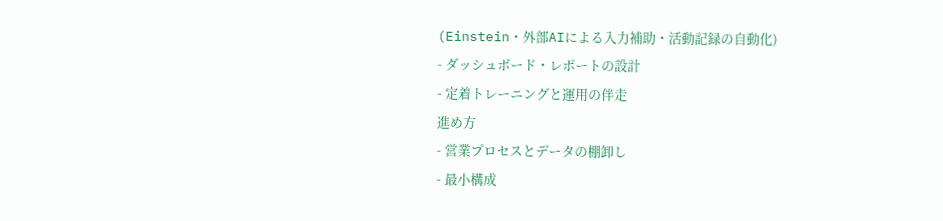(Einstein・外部AIによる入力補助・活動記録の自動化)
- ダッシュボード・レポートの設計
- 定着トレーニングと運用の伴走
進め方
- 営業プロセスとデータの棚卸し
- 最小構成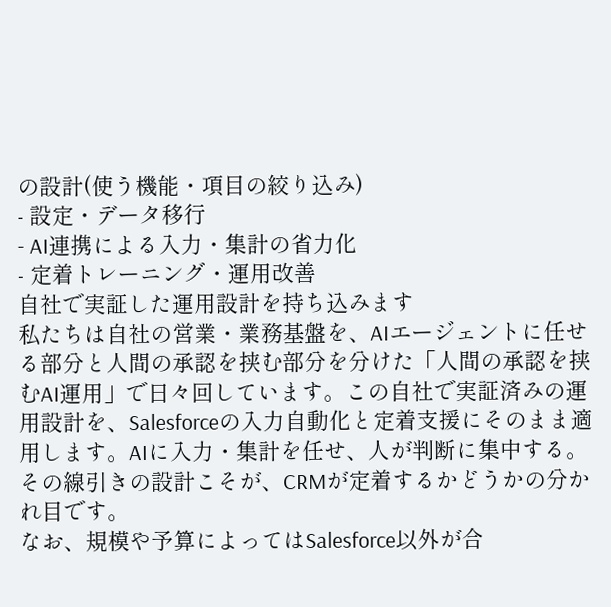の設計(使う機能・項目の絞り込み)
- 設定・データ移行
- AI連携による入力・集計の省力化
- 定着トレーニング・運用改善
自社で実証した運用設計を持ち込みます
私たちは自社の営業・業務基盤を、AIエージェントに任せる部分と人間の承認を挟む部分を分けた「人間の承認を挟むAI運用」で日々回しています。この自社で実証済みの運用設計を、Salesforceの入力自動化と定着支援にそのまま適用します。AIに入力・集計を任せ、人が判断に集中する。その線引きの設計こそが、CRMが定着するかどうかの分かれ目です。
なお、規模や予算によってはSalesforce以外が合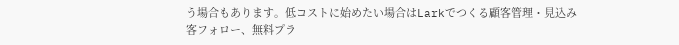う場合もあります。低コストに始めたい場合はLarkでつくる顧客管理・見込み客フォロー、無料プラ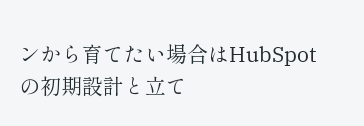ンから育てたい場合はHubSpotの初期設計と立て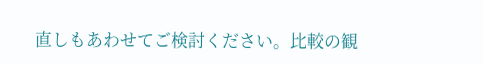直しもあわせてご検討ください。比較の観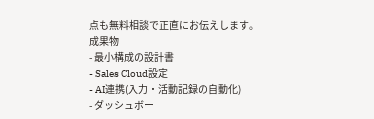点も無料相談で正直にお伝えします。
成果物
- 最小構成の設計書
- Sales Cloud設定
- AI連携(入力・活動記録の自動化)
- ダッシュボー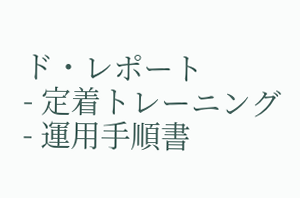ド・レポート
- 定着トレーニング
- 運用手順書